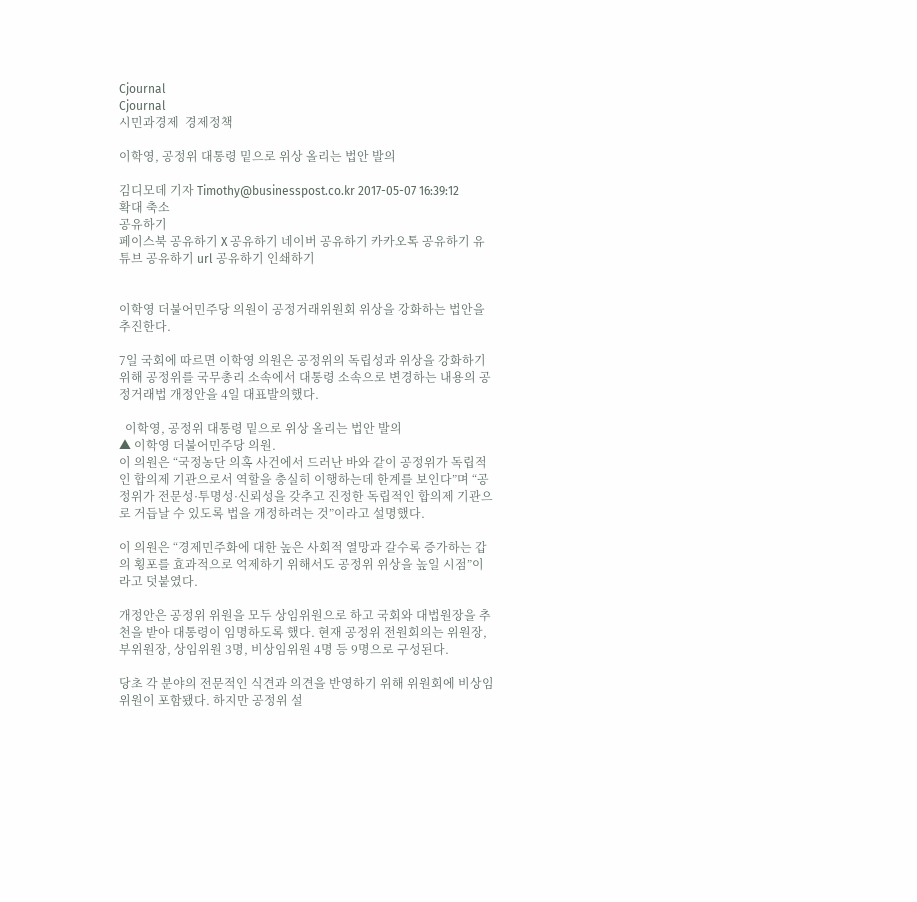Cjournal
Cjournal
시민과경제  경제정책

이학영, 공정위 대통령 밑으로 위상 올리는 법안 발의

김디모데 기자 Timothy@businesspost.co.kr 2017-05-07 16:39:12
확대 축소
공유하기
페이스북 공유하기 X 공유하기 네이버 공유하기 카카오톡 공유하기 유튜브 공유하기 url 공유하기 인쇄하기


이학영 더불어민주당 의원이 공정거래위원회 위상을 강화하는 법안을 추진한다.

7일 국회에 따르면 이학영 의원은 공정위의 독립성과 위상을 강화하기 위해 공정위를 국무총리 소속에서 대통령 소속으로 변경하는 내용의 공정거래법 개정안을 4일 대표발의했다.

  이학영, 공정위 대통령 밑으로 위상 올리는 법안 발의
▲ 이학영 더불어민주당 의원.
이 의원은 “국정농단 의혹 사건에서 드러난 바와 같이 공정위가 독립적인 합의제 기관으로서 역할을 충실히 이행하는데 한계를 보인다”며 “공정위가 전문성·투명성·신뢰성을 갖추고 진정한 독립적인 합의제 기관으로 거듭날 수 있도록 법을 개정하려는 것”이라고 설명했다.

이 의원은 “경제민주화에 대한 높은 사회적 열망과 갈수록 증가하는 갑의 횡포를 효과적으로 억제하기 위해서도 공정위 위상을 높일 시점”이라고 덧붙였다.

개정안은 공정위 위원을 모두 상임위원으로 하고 국회와 대법원장을 추천을 받아 대통령이 임명하도록 했다. 현재 공정위 전원회의는 위원장, 부위원장, 상임위원 3명, 비상임위원 4명 등 9명으로 구성된다.

당초 각 분야의 전문적인 식견과 의견을 반영하기 위해 위원회에 비상임위원이 포함됐다. 하지만 공정위 설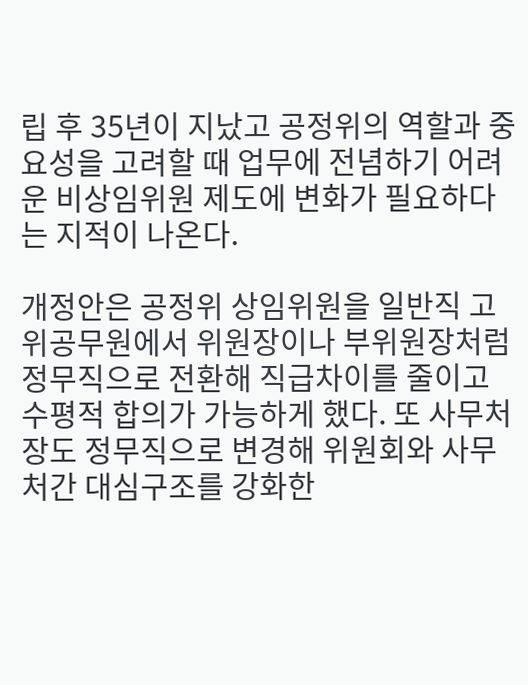립 후 35년이 지났고 공정위의 역할과 중요성을 고려할 때 업무에 전념하기 어려운 비상임위원 제도에 변화가 필요하다는 지적이 나온다.

개정안은 공정위 상임위원을 일반직 고위공무원에서 위원장이나 부위원장처럼 정무직으로 전환해 직급차이를 줄이고 수평적 합의가 가능하게 했다. 또 사무처장도 정무직으로 변경해 위원회와 사무처간 대심구조를 강화한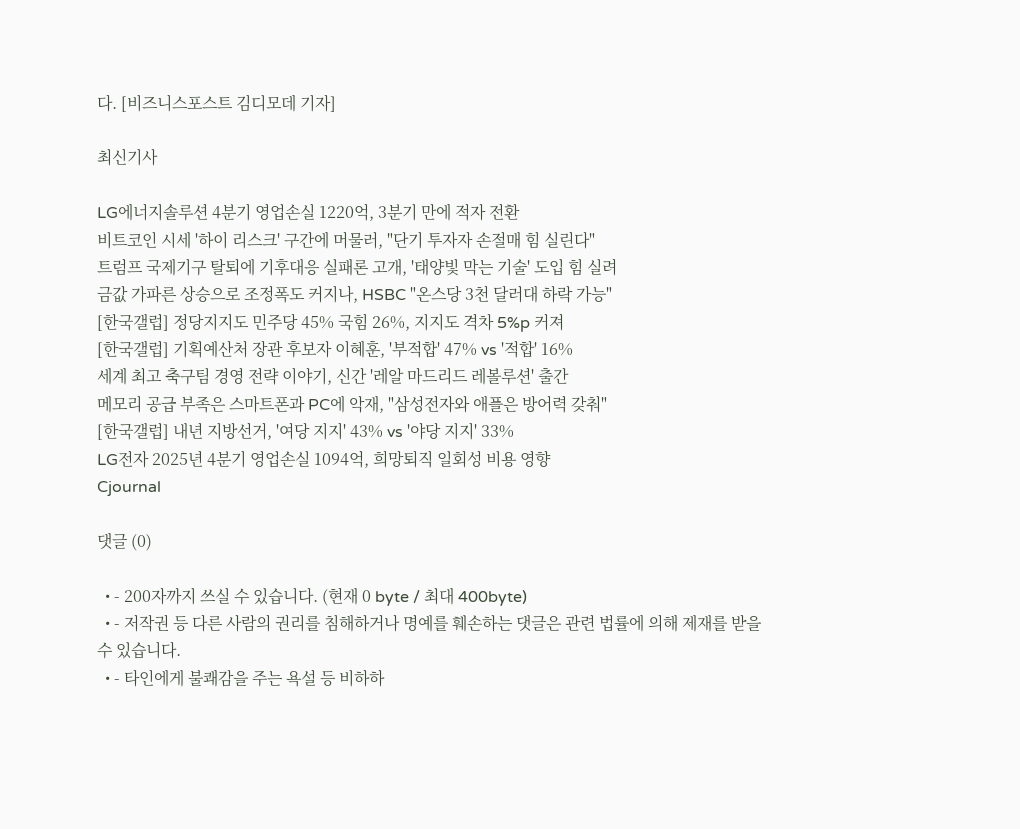다. [비즈니스포스트 김디모데 기자]

최신기사

LG에너지솔루션 4분기 영업손실 1220억, 3분기 만에 적자 전환
비트코인 시세 '하이 리스크' 구간에 머물러, "단기 투자자 손절매 힘 실린다"
트럼프 국제기구 탈퇴에 기후대응 실패론 고개, '태양빛 막는 기술' 도입 힘 실려
금값 가파른 상승으로 조정폭도 커지나, HSBC "온스당 3천 달러대 하락 가능"
[한국갤럽] 정당지지도 민주당 45% 국힘 26%, 지지도 격차 5%p 커져
[한국갤럽] 기획예산처 장관 후보자 이혜훈, '부적합' 47% vs '적합' 16%
세계 최고 축구팀 경영 전략 이야기, 신간 '레알 마드리드 레볼루션' 출간
메모리 공급 부족은 스마트폰과 PC에 악재, "삼성전자와 애플은 방어력 갖춰"
[한국갤럽] 내년 지방선거, '여당 지지' 43% vs '야당 지지' 33%
LG전자 2025년 4분기 영업손실 1094억, 희망퇴직 일회성 비용 영향
Cjournal

댓글 (0)

  • - 200자까지 쓰실 수 있습니다. (현재 0 byte / 최대 400byte)
  • - 저작권 등 다른 사람의 권리를 침해하거나 명예를 훼손하는 댓글은 관련 법률에 의해 제재를 받을 수 있습니다.
  • - 타인에게 불쾌감을 주는 욕설 등 비하하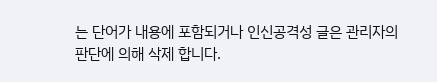는 단어가 내용에 포함되거나 인신공격성 글은 관리자의 판단에 의해 삭제 합니다.